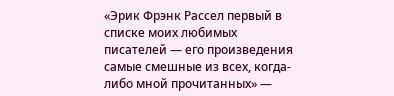«Эрик Фрэнк Рассел первый в списке моих любимых писателей — его произведения самые смешные из всех, когда-либо мной прочитанных» —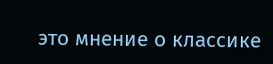это мнение о классике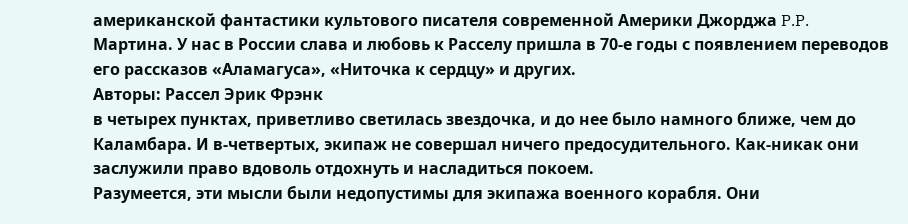американской фантастики культового писателя современной Америки Джорджа P.P. Мартина. У нас в России слава и любовь к Расселу пришла в 70-е годы с появлением переводов его рассказов «Аламагуса», «Ниточка к сердцу» и других.
Авторы: Рассел Эрик Фрэнк
в четырех пунктах, приветливо светилась звездочка, и до нее было намного ближе, чем до Каламбара. И в-четвертых, экипаж не совершал ничего предосудительного. Как-никак они заслужили право вдоволь отдохнуть и насладиться покоем.
Разумеется, эти мысли были недопустимы для экипажа военного корабля. Они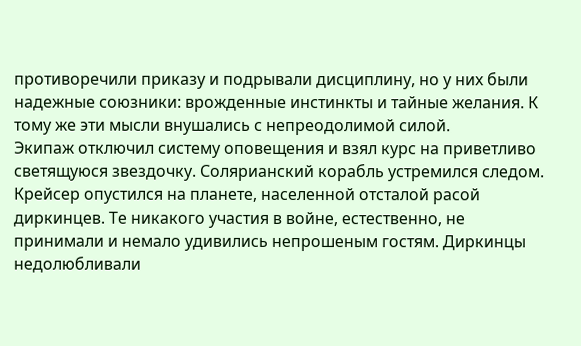противоречили приказу и подрывали дисциплину, но у них были надежные союзники: врожденные инстинкты и тайные желания. К тому же эти мысли внушались с непреодолимой силой.
Экипаж отключил систему оповещения и взял курс на приветливо светящуюся звездочку. Солярианский корабль устремился следом. Крейсер опустился на планете, населенной отсталой расой диркинцев. Те никакого участия в войне, естественно, не принимали и немало удивились непрошеным гостям. Диркинцы недолюбливали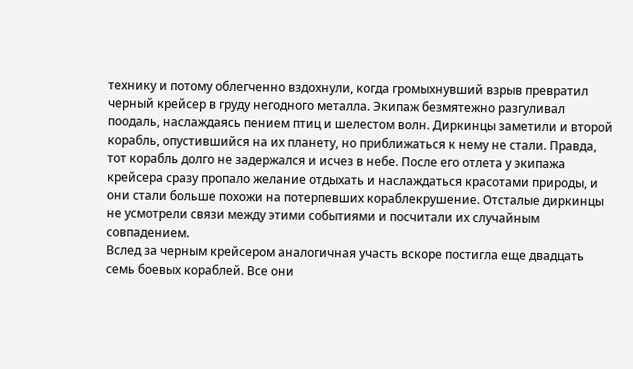технику и потому облегченно вздохнули, когда громыхнувший взрыв превратил черный крейсер в груду негодного металла. Экипаж безмятежно разгуливал поодаль, наслаждаясь пением птиц и шелестом волн. Диркинцы заметили и второй корабль, опустившийся на их планету, но приближаться к нему не стали. Правда, тот корабль долго не задержался и исчез в небе. После его отлета у экипажа крейсера сразу пропало желание отдыхать и наслаждаться красотами природы, и они стали больше похожи на потерпевших кораблекрушение. Отсталые диркинцы не усмотрели связи между этими событиями и посчитали их случайным совпадением.
Вслед за черным крейсером аналогичная участь вскоре постигла еще двадцать семь боевых кораблей. Все они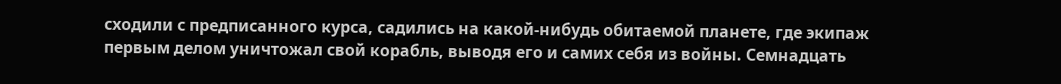сходили с предписанного курса, садились на какой-нибудь обитаемой планете, где экипаж первым делом уничтожал свой корабль, выводя его и самих себя из войны. Семнадцать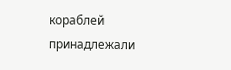кораблей принадлежали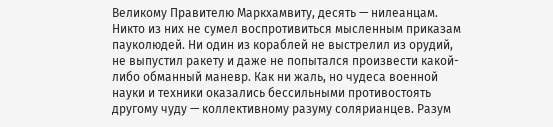Великому Правителю Маркхамвиту, десять — нилеанцам. Никто из них не сумел воспротивиться мысленным приказам пауколюдей. Ни один из кораблей не выстрелил из орудий, не выпустил ракету и даже не попытался произвести какой-либо обманный маневр. Как ни жаль, но чудеса военной науки и техники оказались бессильными противостоять другому чуду — коллективному разуму солярианцев. Разум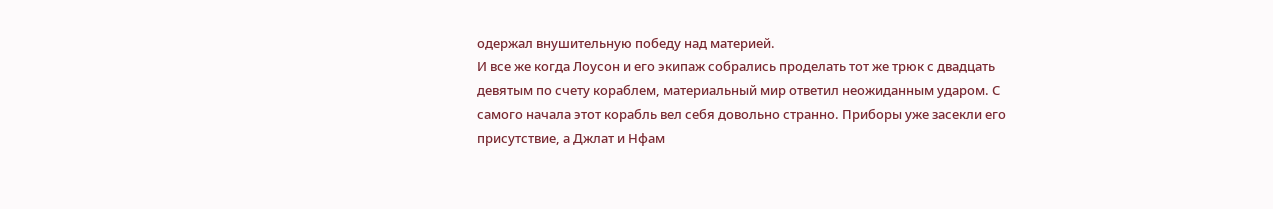одержал внушительную победу над материей.
И все же когда Лоусон и его экипаж собрались проделать тот же трюк с двадцать девятым по счету кораблем, материальный мир ответил неожиданным ударом. С самого начала этот корабль вел себя довольно странно. Приборы уже засекли его присутствие, а Джлат и Нфам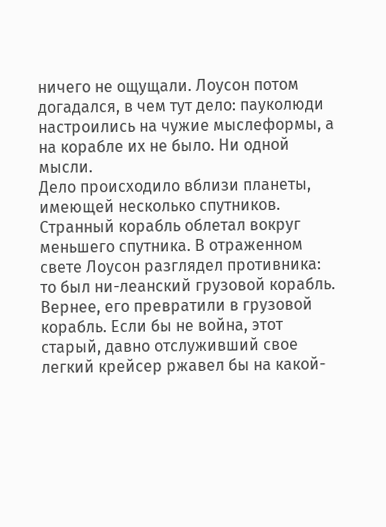ничего не ощущали. Лоусон потом догадался, в чем тут дело: пауколюди настроились на чужие мыслеформы, а на корабле их не было. Ни одной мысли.
Дело происходило вблизи планеты, имеющей несколько спутников. Странный корабль облетал вокруг меньшего спутника. В отраженном свете Лоусон разглядел противника: то был ни-леанский грузовой корабль. Вернее, его превратили в грузовой корабль. Если бы не война, этот старый, давно отслуживший свое легкий крейсер ржавел бы на какой-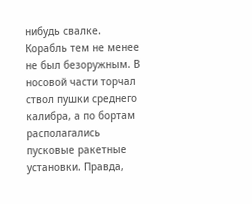нибудь свалке. Корабль тем не менее не был безоружным. В носовой части торчал ствол пушки среднего калибра, а по бортам располагались пусковые ракетные установки. Правда,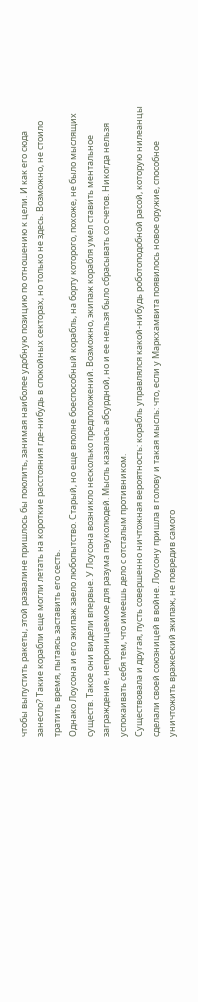чтобы выпустить ракеты, этой развалине пришлось бы поюлить, занимая наиболее удобную позицию по отношению к цели. И как его сюда занесло? Такие корабли еще могли летать на короткие расстояния где-нибудь в спокойных секторах, но только не здесь. Возможно, не стоило тратить время, пытаясь заставить его сесть.
Однако Лоусона и его экипаж заело любопытство. Старый, но еще вполне боеспособный корабль, на борту которого, похоже, не было мыслящих существ. Такое они видели впервые. У Лоусона возникло несколько предположений. Возможно, экипаж корабля умел ставить ментальное заграждение, непроницаемое для разума пауколюдей. Мысль казалась абсурдной, но и ее нельзя было сбрасывать со счетов. Никогда нельзя успокаивать себя тем, что имеешь дело с отсталым противником.
Существовала и другая, пусть совершенно ничтожная вероятность: корабль управлялся какой-нибудь роботоподобной расой, которую нилеанцы сделали своей союзницей в войне. Лоусону пришла в голову и такая мысль: что, если у Маркхамвита появилось новое оружие, способное уничтожить вражеский экипаж, не повредив самого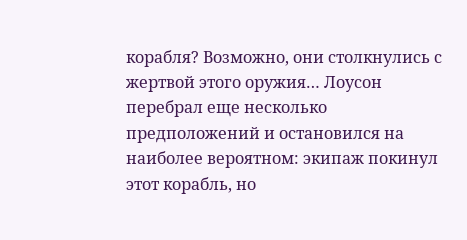корабля? Возможно, они столкнулись с жертвой этого оружия… Лоусон перебрал еще несколько предположений и остановился на наиболее вероятном: экипаж покинул этот корабль, но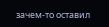зачем-то оставил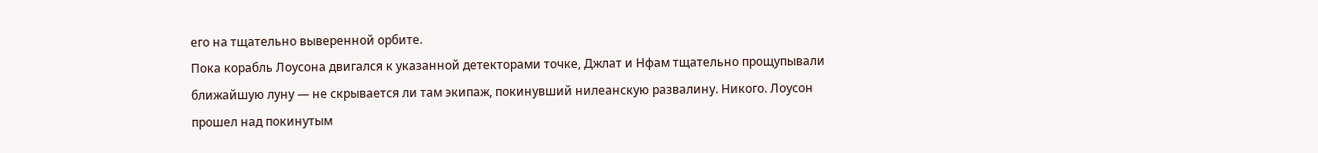его на тщательно выверенной орбите.
Пока корабль Лоусона двигался к указанной детекторами точке, Джлат и Нфам тщательно прощупывали ближайшую луну — не скрывается ли там экипаж, покинувший нилеанскую развалину. Никого. Лоусон прошел над покинутым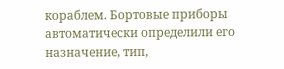кораблем. Бортовые приборы автоматически определили его назначение, тип,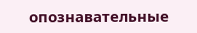опознавательные